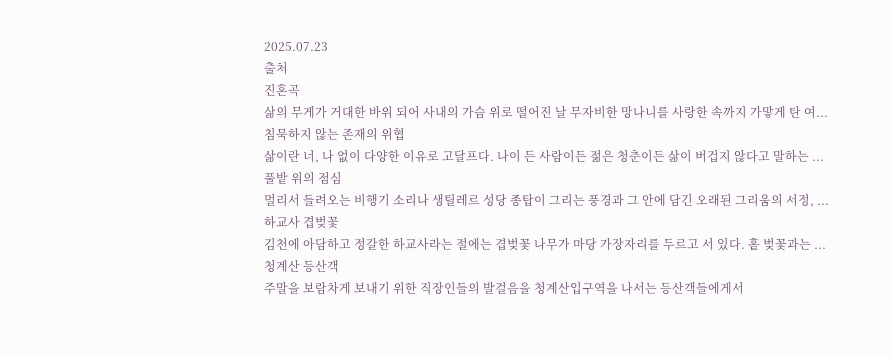2025.07.23
출처
진혼곡
삶의 무게가 거대한 바위 되어 사내의 가슴 위로 떨어진 날 무자비한 망나니를 사랑한 속까지 가맣게 탄 여...
침묵하지 않는 존재의 위협
삶이란 너, 나 없이 다양한 이유로 고달프다. 나이 든 사람이든 젊은 청춘이든 삶이 버겁지 않다고 말하는 ...
풀밭 위의 점심
멀리서 들려오는 비행기 소리나 생틸레르 성당 종탑이 그리는 풍경과 그 안에 담긴 오래된 그리움의 서정, ...
하교사 겹벚꽃
김천에 아담하고 정갈한 하교사라는 절에는 겹벚꽃 나무가 마당 가장자리를 두르고 서 있다. 홑 벚꽃과는 ...
청계산 등산객
주말을 보람차게 보내기 위한 직장인들의 발걸음을 청계산입구역을 나서는 등산객들에게서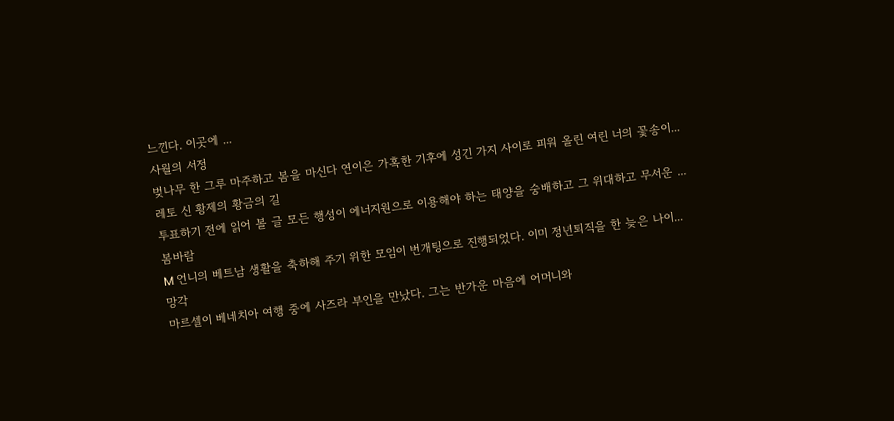느낀다. 이곳에 ...
사월의 서정
벚나무 한 그루 마주하고 봄을 마신다 연이은 가혹한 기후에 성긴 가지 사이로 피워 올린 여린 너의 꽃송이...
레토 신 황제의 황금의 길
투표하기 전에 읽어 볼 글 모든 행성이 에너지원으로 이용해야 하는 태양을 숭배하고 그 위대하고 무서운 ...
봄바람
M 언니의 베트남 생활을 축하해 주기 위한 모임이 번개팅으로 진행되었다. 이미 정년퇴직을 한 늦은 나이...
망각
마르셀이 베네치아 여행 중에 사즈라 부인을 만났다. 그는 반가운 마음에 어머니와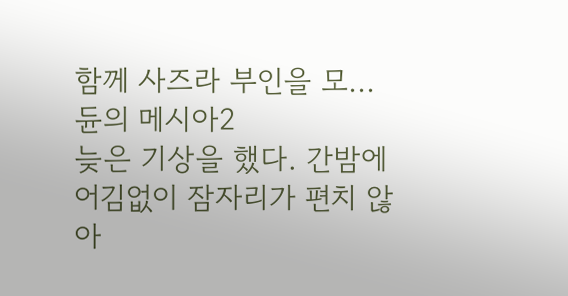함께 사즈라 부인을 모...
듄의 메시아2
늦은 기상을 했다. 간밤에 어김없이 잠자리가 편치 않아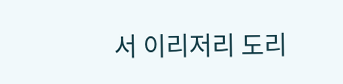서 이리저리 도리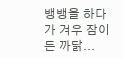뱅뱅을 하다가 겨우 잠이 든 까닭...